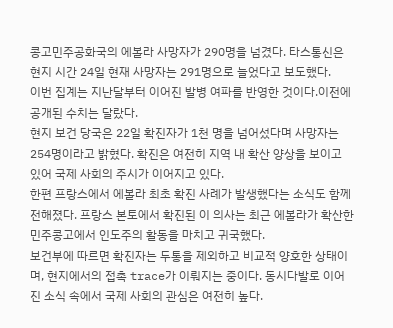콩고민주공화국의 에볼라 사망자가 290명을 넘겼다. 타스통신은 현지 시간 24일 현재 사망자는 291명으로 늘었다고 보도했다.
이번 집계는 지난달부터 이어진 발병 여파를 반영한 것이다.이전에 공개된 수치는 달랐다.
현지 보건 당국은 22일 확진자가 1천 명을 넘어섰다며 사망자는 254명이라고 밝혔다. 확진은 여전히 지역 내 확산 양상을 보이고 있어 국제 사회의 주시가 이어지고 있다.
한편 프랑스에서 에볼라 최초 확진 사례가 발생했다는 소식도 함께 전해졌다. 프랑스 본토에서 확진된 이 의사는 최근 에볼라가 확산한 민주콩고에서 인도주의 활동을 마치고 귀국했다.
보건부에 따르면 확진자는 두통을 제외하고 비교적 양호한 상태이며, 현지에서의 접촉 trace가 이뤄지는 중이다. 동시다발로 이어진 소식 속에서 국제 사회의 관심은 여전히 높다.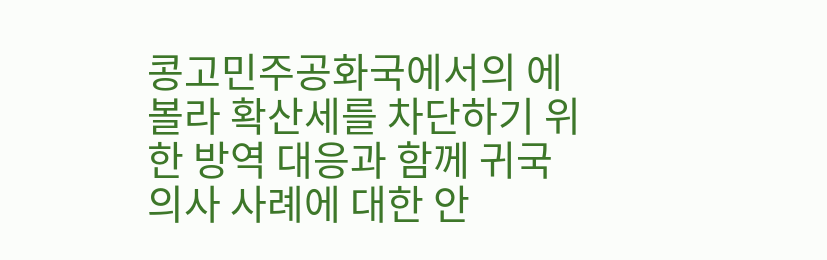콩고민주공화국에서의 에볼라 확산세를 차단하기 위한 방역 대응과 함께 귀국 의사 사례에 대한 안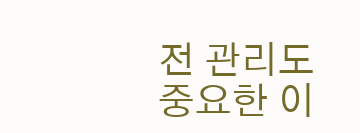전 관리도 중요한 이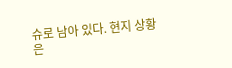슈로 남아 있다. 현지 상황은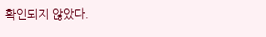확인되지 않았다.